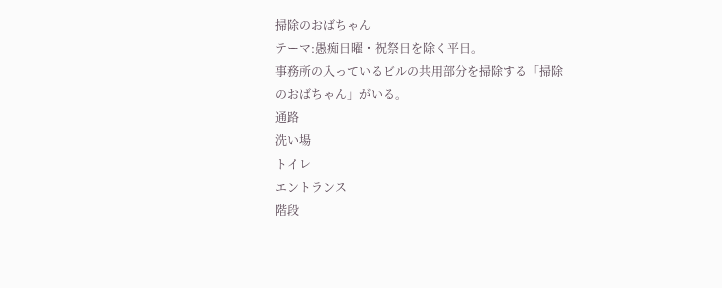掃除のおばちゃん
テーマ:愚痴日曜・祝祭日を除く平日。
事務所の入っているビルの共用部分を掃除する「掃除のおばちゃん」がいる。
通路
洗い場
トイレ
エントランス
階段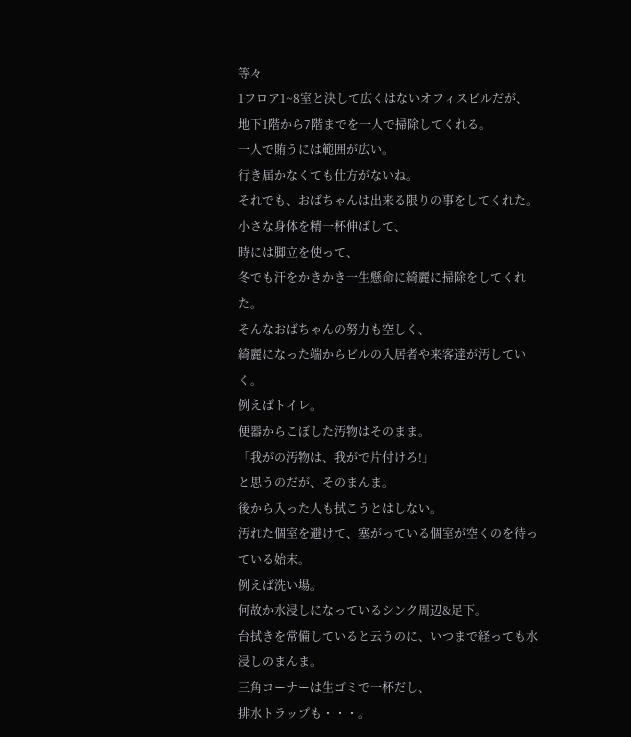等々
1フロア1~8室と決して広くはないオフィスビルだが、
地下1階から7階までを一人で掃除してくれる。
一人で賄うには範囲が広い。
行き届かなくても仕方がないね。
それでも、おばちゃんは出来る限りの事をしてくれた。
小さな身体を精一杯伸ばして、
時には脚立を使って、
冬でも汗をかきかき一生懸命に綺麗に掃除をしてくれた。
そんなおばちゃんの努力も空しく、
綺麗になった端からビルの入居者や来客達が汚していく。
例えばトイレ。
便器からこぼした汚物はそのまま。
「我がの汚物は、我がで片付けろ!」
と思うのだが、そのまんま。
後から入った人も拭こうとはしない。
汚れた個室を避けて、塞がっている個室が空くのを待っている始末。
例えば洗い場。
何故か水浸しになっているシンク周辺&足下。
台拭きを常備していると云うのに、いつまで経っても水浸しのまんま。
三角コーナーは生ゴミで一杯だし、
排水トラップも・・・。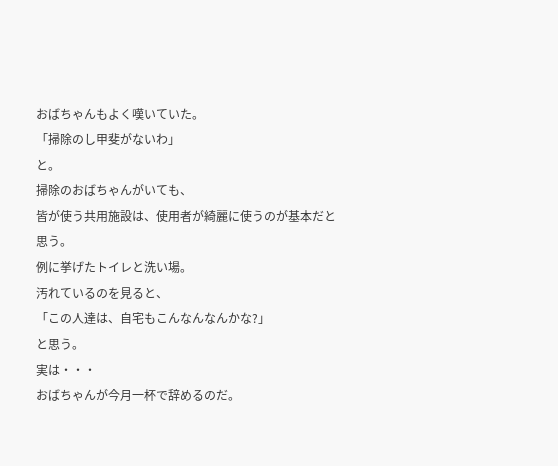おばちゃんもよく嘆いていた。
「掃除のし甲斐がないわ」
と。
掃除のおばちゃんがいても、
皆が使う共用施設は、使用者が綺麗に使うのが基本だと思う。
例に挙げたトイレと洗い場。
汚れているのを見ると、
「この人達は、自宅もこんなんなんかな?」
と思う。
実は・・・
おばちゃんが今月一杯で辞めるのだ。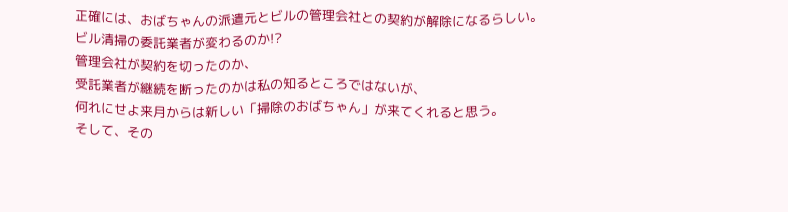正確には、おばちゃんの派遣元とビルの管理会社との契約が解除になるらしい。
ビル清掃の委託業者が変わるのか!?
管理会社が契約を切ったのか、
受託業者が継続を断ったのかは私の知るところではないが、
何れにせよ来月からは新しい「掃除のおばちゃん」が来てくれると思う。
そして、その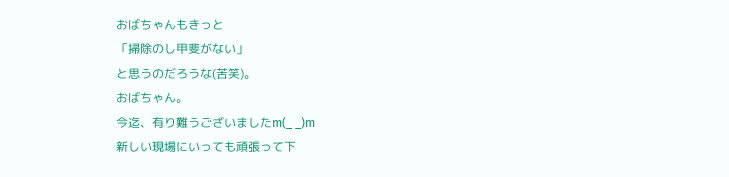おばちゃんもきっと
「掃除のし甲斐がない」
と思うのだろうな(苦笑)。
おばちゃん。
今迄、有り難うございましたm(_ _)m
新しい現場にいっても頑張って下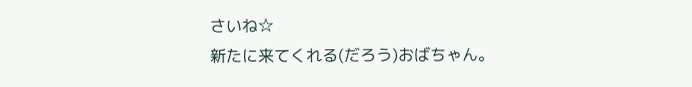さいね☆
新たに来てくれる(だろう)おばちゃん。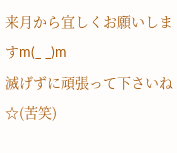来月から宜しくお願いしますm(_ _)m
滅げずに頑張って下さいね☆(苦笑)